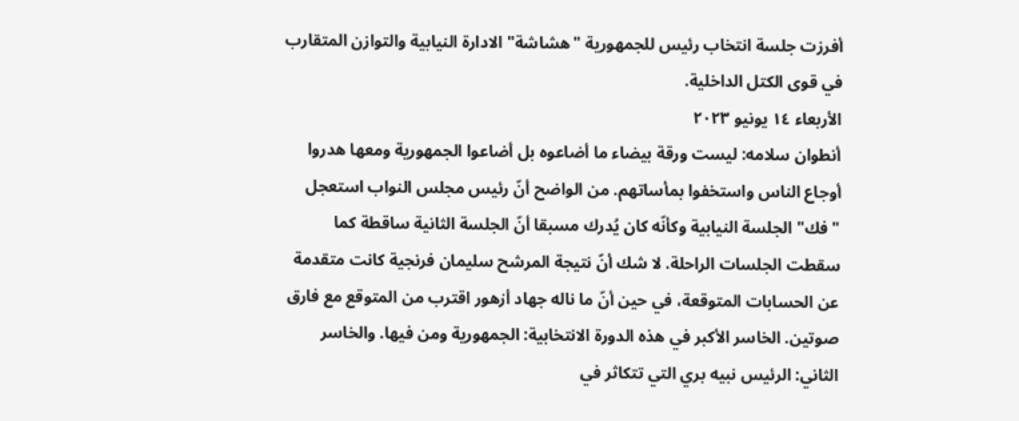أفرزت جلسة انتخاب رئيس للجمهورية "هشاشة" الادارة النيابية والتوازن المتقارب في قوى الكتل الداخلية.
الأربعاء ١٤ يونيو ٢٠٢٣
أنطوان سلامه: ليست ورقة بيضاء ما أضاعوه بل أضاعوا الجمهورية ومعها هدروا أوجاع الناس واستخفوا بمأساتهم. من الواضح أنّ رئيس مجلس النواب استعجل "فك" الجلسة النيابية وكأنّه كان يُدرك مسبقا أنّ الجلسة الثانية ساقطة كما سقطت الجلسات الراحلة. لا شك أنّ نتيجة المرشح سليمان فرنجية كانت متقدمة عن الحسابات المتوقعة، في حين أنّ ما ناله جهاد أزهور اقترب من المتوقع مع فارق صوتين. الخاسر الأكبر في هذه الدورة الانتخابية: الجمهورية ومن فيها. والخاسر الثاني: الرئيس نبيه بري التي تتكاثر في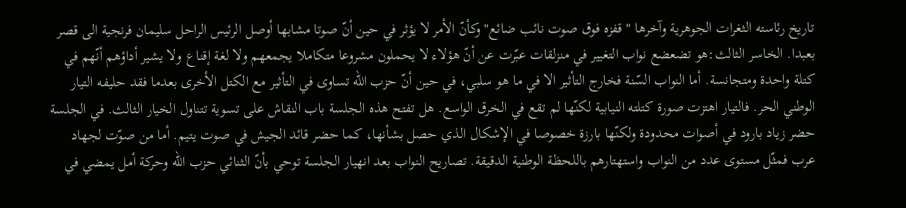تاريخ رئاسته الثغرات الجوهرية وآخرها " قفزه فوق صوت نائب ضائع"وكأنّ الأمر لا يؤثر في حين أنّ صوتا مشابها أوصل الرئيس الراحل سليمان فرنجية الى قصر بعبدا. الخاسر الثالث:هو تضعضع نواب التغيير في منزلقات عبّرت عن أنّ هؤلاء لا يحملون مشروعا متكاملا يجمعهم ولا لغة إقناع ولا يشير أداؤهم أنّهم في كتلة واحدة ومتجانسة. أما النواب السّنة فخارج التأثير الا في ما هو سلبي، في حين أنّ حزب الله تساوى في التأثير مع الكتل الأخرى بعدما فقد حليفه التيار الوطني الحر. فالتيار اهتزت صورة كتلته النيابية لكنّها لم تقع في الخرق الواسع. هل تفتح هذه الجلسة باب النقاش على تسوية تتناول الخيار الثالث. في الجلسة حضر زياد بارود في أصوات محدودة ولكنّها بارزة خصوصا في الإشكال الذي حصل بشأنها، كما حضر قائد الجيش في صوت يتيم. أما من صوّت لجهاد عرب فمثّل مستوى عدد من النواب واستهتارهم باللحظة الوطنية الدقيقة. تصاريح النواب بعد انهيار الجلسة توحي بأنّ الثنائي حزب الله وحركة أمل يمضي في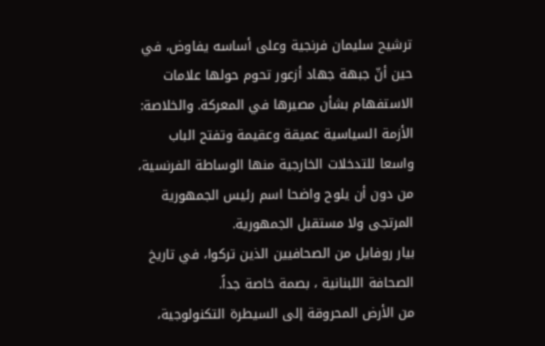ترشيح سليمان فرنجية وعلى أساسه يفاوض، في حين أنّ جبهة جهاد أزعور تحوم حولها علامات الاستفهام بشأن مصيرها في المعركة. والخلاصة: الأزمة السياسية عميقة وعقيمة وتفتح الباب واسعا للتدخلات الخارجية منها الوساطة الفرنسية، من دون أن يلوح واضحا اسم رئيس الجمهورية المرتجى ولا مستقبل الجمهورية.
بيار روفايل من الصحافيين الذين تركوا، في تاريخ الصحافة اللبنانية ، بصمة خاصة جداً.
من الأرض المحروقة إلى السيطرة التكنولوجية،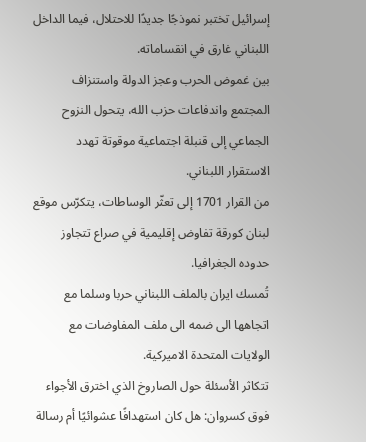إسرائيل تختبر نموذجًا جديدًا للاحتلال، فيما الداخل اللبناني غارق في انقساماته.
بين غموض الحرب وعجز الدولة واستنزاف المجتمع واندفاعات حزب الله، يتحول النزوح الجماعي إلى قنبلة اجتماعية موقوتة تهدد الاستقرار اللبناني.
من القرار 1701 إلى تعثّر الوساطات، يتكرّس موقع لبنان كورقة تفاوض إقليمية في صراع تتجاوز حدوده الجغرافيا.
تُمسك ايران بالملف اللبناني حربا وسلما مع اتجاهها الى ضمه الى ملف المفاوضات مع الولايات المتحدة الاميركية.
تتكاثر الأسئلة حول الصاروخ الذي اخترق الأجواء فوق كسروان: هل كان استهدافًا عشوائيًا أم رسالة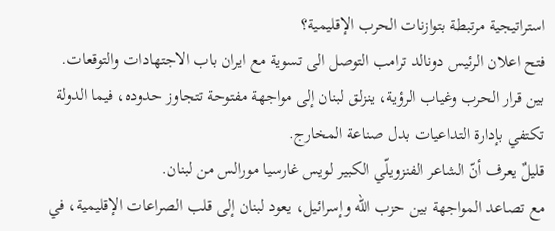استراتيجية مرتبطة بتوازنات الحرب الإقليمية؟
فتح اعلان الرئيس دونالد ترامب التوصل الى تسوية مع ايران باب الاجتهادات والتوقعات.
بين قرار الحرب وغياب الرؤية، ينزلق لبنان إلى مواجهة مفتوحة تتجاوز حدوده، فيما الدولة تكتفي بإدارة التداعيات بدل صناعة المخارج.
قليلٌ يعرف أنّ الشاعر الفنزويلّي الكبير لويس غارسيا مورالس من لبنان.
مع تصاعد المواجهة بين حزب الله وإسرائيل، يعود لبنان إلى قلب الصراعات الإقليمية، في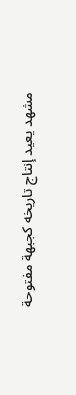مشهد يعيد إنتاج تاريخه كجبهة مفتوحة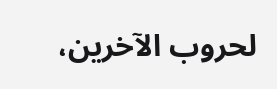لحروب الآخرين،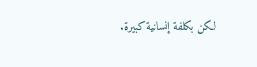لكن بكلفة إنسانية كبيرة.